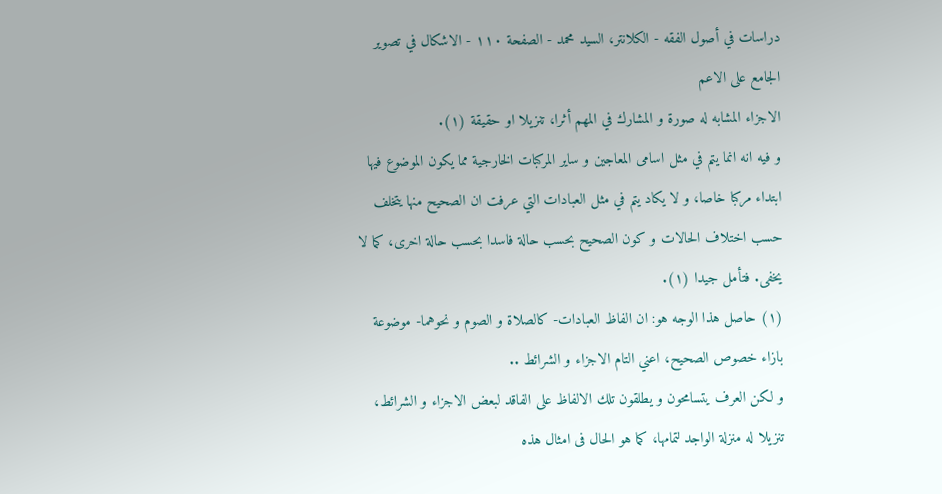دراسات في أصول الفقه - الكلانتر، السيد محمد - الصفحة ١١٠ - الاشكال في تصوير الجامع على الاعم
الاجزاء المشابه له صورة و المشارك في المهم أثرا، تنزيلا او حقيقة (١).
و فيه انه انما يتم في مثل اسامى المعاجين و ساير المركبات الخارجية مما يكون الموضوع فيها ابتداء مركبا خاصا، و لا يكاد يتم في مثل العبادات التي عرفت ان الصحيح منها يتخلف حسب اختلاف الحالات و كون الصحيح بحسب حالة فاسدا بحسب حالة اخرى، كما لا يخفى. فتأمل جيدا (١).
(١) حاصل هذا الوجه هو: ان الفاظ العبادات- كالصلاة و الصوم و نحوهما- موضوعة بازاء خصوص الصحيح، اعني التام الاجزاء و الشرائط ..
و لكن العرف يتسامحون و يطلقون تلك الالفاظ على الفاقد لبعض الاجزاء و الشرائط، تنزيلا له منزلة الواجد لتمامها، كما هو الحال فى امثال هذه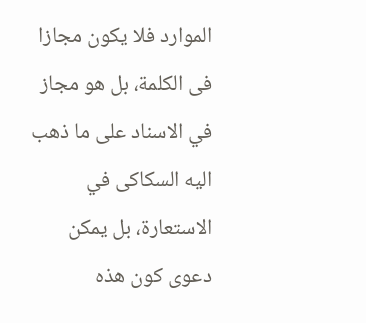الموارد فلا يكون مجازا فى الكلمة، بل هو مجاز في الاسناد على ما ذهب اليه السكاكى في الاستعارة، بل يمكن دعوى كون هذه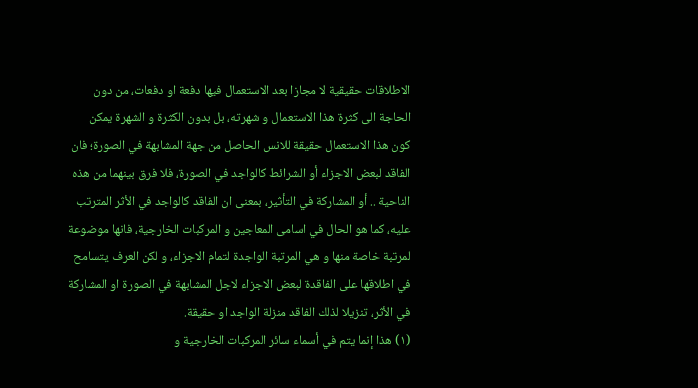الاطلاقات حقيقية لا مجازا بعد الاستعمال فيها دفعة او دفعات، من دون الحاجة الى كثرة هذا الاستعمال و شهرته، بل بدون الكثرة و الشهرة يمكن كون هذا الاستعمال حقيقة للانس الحاصل من جهة المشابهة في الصورة؛ فان الفاقد لبعض الاجزاء أو الشرائط كالواجد في الصورة، فلا فرق بينهما من هذه الناحية .. أو المشاركة في التأثير، بمعنى ان الفاقد كالواجد في الأثر المترتب عليه، كما هو الحال في اسامى المعاجين و المركبات الخارجية، فانها موضوعة لمرتبة خاصة منها و هي المرتبة الواجدة لتمام الاجزاء، و لكن العرف يتسامح في اطلاقها على الفاقدة لبعض الاجزاء لاجل المشابهة في الصورة او المشاركة في الأثر، تنزيلا لذلك الفاقد منزلة الواجد او حقيقة.
(١) هذا إنما يتم في أسماء سائر المركبات الخارجية و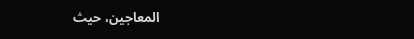المعاجين، حيث